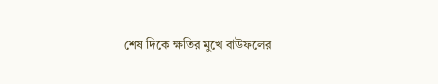শেষ দিকে ক্ষতির মুখে বাউফলের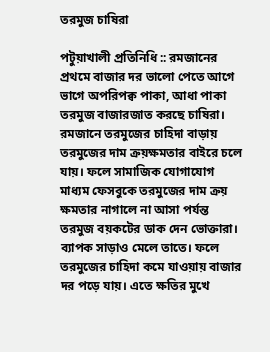তরমুজ চাষিরা

পটুয়াখালী প্রতিনিধি :: রমজানের প্রথমে বাজার দর ভালো পেতে আগে ভাগে অপরিপক্ব পাকা, আধা পাকা তরমুজ বাজারজাত করছে চাষিরা। রমজানে তরমুজের চাহিদা বাড়ায় তরমুজের দাম ক্রয়ক্ষমতার বাইরে চলে যায়। ফলে সামাজিক যোগাযোগ মাধ্যম ফেসবুকে তরমুজের দাম ক্রয় ক্ষমতার নাগালে না আসা পর্যন্ত তরমুজ বয়কটের ডাক দেন ভোক্তারা।  ব্যাপক সাড়াও মেলে তাতে। ফলে তরমুজের চাহিদা কমে যাওয়ায় বাজার দর পড়ে যায়। এতে ক্ষতির মুখে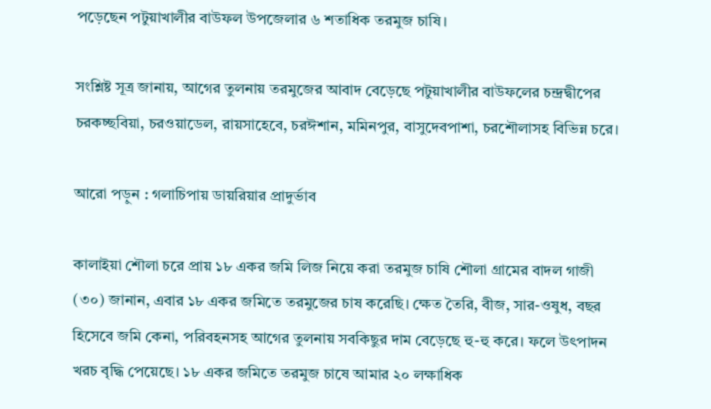পড়েছেন পটুয়াখালীর বাউফল উপজেলার ৬ শতাধিক তরমুজ চাষি।

সংশ্লিষ্ট সূত্র জানায়, আগের তুলনায় তরমুজের আবাদ বেড়েছে পটুয়াখালীর বাউফলের চন্দ্রদ্বীপের চরকচ্ছবিয়া, চরওয়াডেল, রায়সাহেবে, চরঈশান, মমিনপুর, বাসুদেবপাশা, চরশৌলাসহ বিভিন্ন চরে।

আরো পড়ুন : গলাচিপায় ডায়রিয়ার প্রাদুর্ভাব

কালাইয়া শৌলা চরে প্রায় ১৮ একর জমি লিজ নিয়ে করা তরমুজ চাষি শৌলা গ্রামের বাদল গাজী (৩০) জানান, এবার ১৮ একর জমিতে তরমুজের চাষ করেছি। ক্ষেত তৈরি, বীজ, সার-ওষুধ, বছর হিসেবে জমি কেনা, পরিবহনসহ আগের তুলনায় সবকিছুর দাম বেড়েছে হু-হু করে। ফলে উৎপাদন খরচ বৃদ্ধি পেয়েছে। ১৮ একর জমিতে তরমুজ চাষে আমার ২০ লক্ষাধিক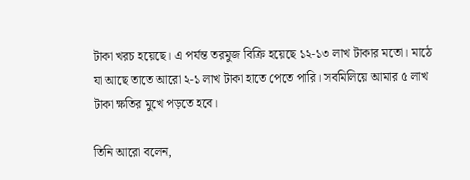টাকা খরচ হয়েছে। এ পর্যন্ত তরমুজ বিক্রি হয়েছে ১২-১৩ লাখ টাকার মতো। মাঠে যা আছে তাতে আরো ২-১ লাখ টাকা হাতে পেতে পারি। সবমিলিয়ে আমার ৫ লাখ টাকা ক্ষতির মুখে পড়তে হবে।

তিনি আরো বলেন,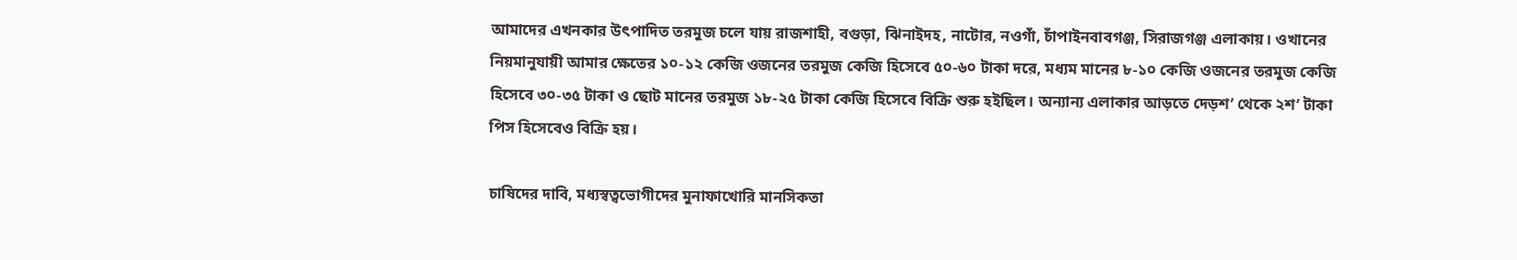আমাদের এখনকার উৎপাদিত তরমুজ চলে যায় রাজশাহী, বগুড়া, ঝিনাইদহ, নাটোর, নওগাঁ, চাঁপাইনবাবগঞ্জ, সিরাজগঞ্জ এলাকায়। ওখানের নিয়মানুযায়ী আমার ক্ষেতের ১০-১২ কেজি ওজনের তরমুজ কেজি হিসেবে ৫০-৬০ টাকা দরে, মধ্যম মানের ৮-১০ কেজি ওজনের তরমুজ কেজি হিসেবে ৩০-৩৫ টাকা ও ছোট মানের তরমুজ ১৮-২৫ টাকা কেজি হিসেবে বিক্রি শুরু হইছিল। অন্যান্য এলাকার আড়তে দেড়শ’ থেকে ২শ’ টাকা পিস হিসেবেও বিক্রি হয়।

চাষিদের দাবি, মধ্যস্বত্বভোগীদের মুনাফাখোরি মানসিকতা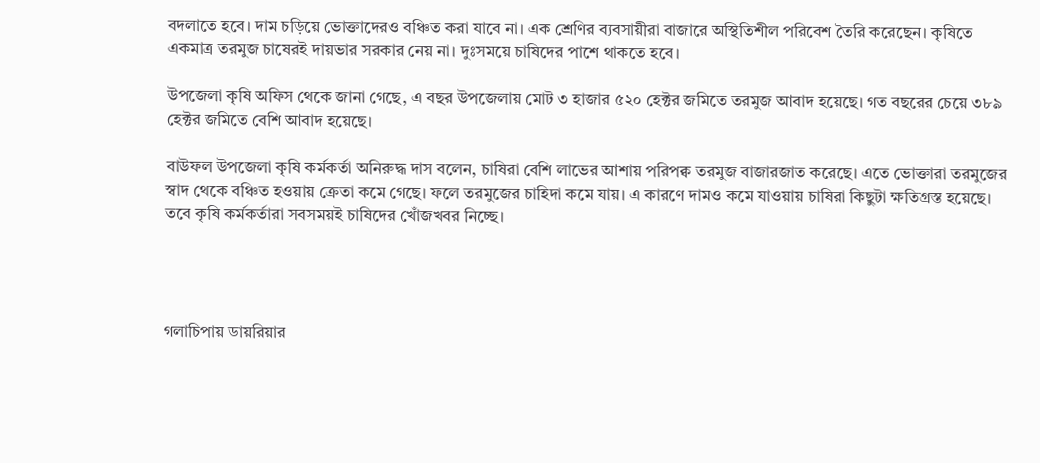বদলাতে হবে। দাম চড়িয়ে ভোক্তাদেরও বঞ্চিত করা যাবে না। এক শ্রেণির ব্যবসায়ীরা বাজারে অস্থিতিশীল পরিবেশ তৈরি করেছেন। কৃষিতে একমাত্র তরমুজ চাষেরই দায়ভার সরকার নেয় না। দুঃসময়ে চাষিদের পাশে থাকতে হবে।

উপজেলা কৃষি অফিস থেকে জানা গেছে, এ বছর উপজেলায় মোট ৩ হাজার ৫২০ হেক্টর জমিতে তরমুজ আবাদ হয়েছে। গত বছরের চেয়ে ৩৮৯ হেক্টর জমিতে বেশি আবাদ হয়েছে।

বাউফল উপজেলা কৃষি কর্মকর্তা অনিরুদ্ধ দাস বলেন, চাষিরা বেশি লাভের আশায় পরিপক্ব তরমুজ বাজারজাত করেছে। এতে ভোক্তারা তরমুজের স্বাদ থেকে বঞ্চিত হওয়ায় ক্রেতা কমে গেছে। ফলে তরমুজের চাহিদা কমে যায়। এ কারণে দামও কমে যাওয়ায় চাষিরা কিছুটা ক্ষতিগ্রস্ত হয়েছে। তবে কৃষি কর্মকর্তারা সবসময়ই চাষিদের খোঁজখবর নিচ্ছে।




গলাচিপায় ডায়রিয়ার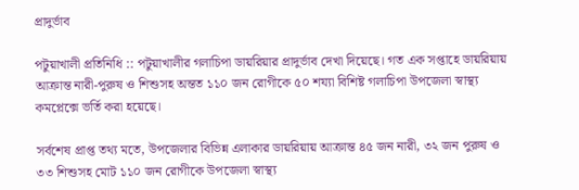প্রাদুর্ভাব

পটুয়াখালী প্রতিনিধি :: পটুয়াখালীর গলাচিপা ডায়রিয়ার প্রাদুর্ভাব দেখা দিয়েছে। গত এক সপ্তাহে ডায়রিয়ায় আক্রান্ত নারী-পুরুষ ও শিশুসহ অন্তত ১১০ জন রোগীকে ৫০ শয্যা বিশিষ্ট গলাচিপা উপজেলা স্বাস্থ্য কমপ্লেক্সে ভর্তি করা হয়েছে।

সর্বশেষ প্রাপ্ত তথ্য মতে, উপজেলার বিভিন্ন এলাকার ডায়রিয়ায় আক্রান্ত ৪৫ জন নারী, ৩২ জন পুরুষ ও ৩৩ শিশুসহ মোট ১১০ জন রোগীকে উপজেলা স্বাস্থ্য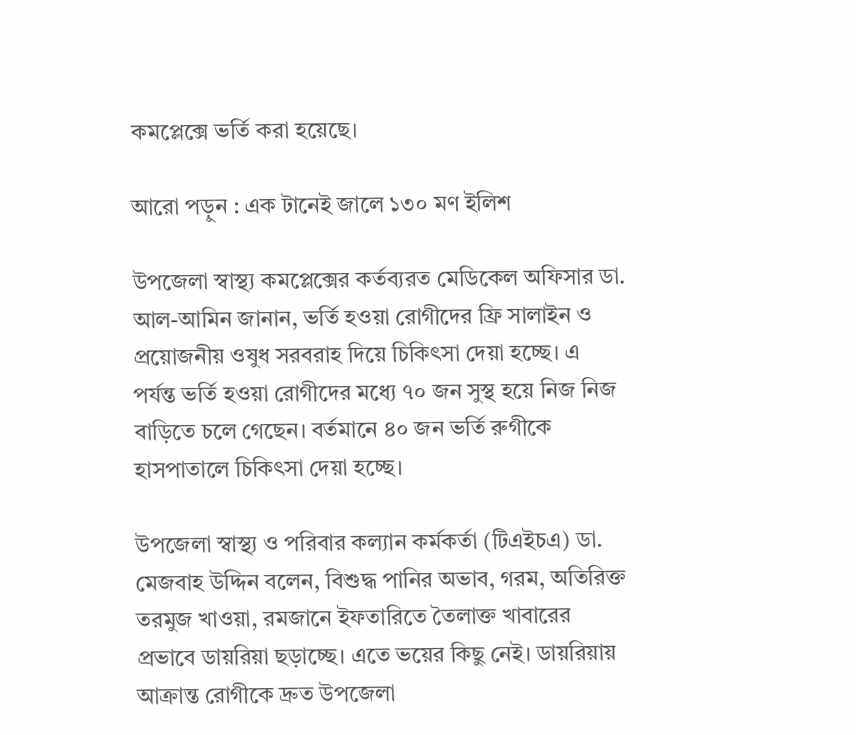কমপ্লেক্সে ভর্তি করা হয়েছে।

আরো পড়ুন : এক টানেই জালে ১৩০ মণ ইলিশ

উপজেলা স্বাস্থ্য কমপ্লেক্সের কর্তব্যরত মেডিকেল অফিসার ডা. আল-আমিন জানান, ভর্তি হওয়া রোগীদের ফ্রি সালাইন ও প্রয়োজনীয় ওষুধ সরবরাহ দিয়ে চিকিৎসা দেয়া হচ্ছে। এ পর্যন্ত ভর্তি হওয়া রোগীদের মধ্যে ৭০ জন সুস্থ হয়ে নিজ নিজ বাড়িতে চলে গেছেন। বর্তমানে ৪০ জন ভর্তি রুগীকে হাসপাতালে চিকিৎসা দেয়া হচ্ছে।

উপজেলা স্বাস্থ্য ও পরিবার কল্যান কর্মকর্তা (টিএইচএ) ডা. মেজবাহ উদ্দিন বলেন, বিশুদ্ধ পানির অভাব, গরম, অতিরিক্ত তরমুজ খাওয়া, রমজানে ইফতারিতে তৈলাক্ত খাবারের প্রভাবে ডায়রিয়া ছড়াচ্ছে। এতে ভয়ের কিছু নেই। ডায়রিয়ায় আক্রান্ত রোগীকে দ্রুত উপজেলা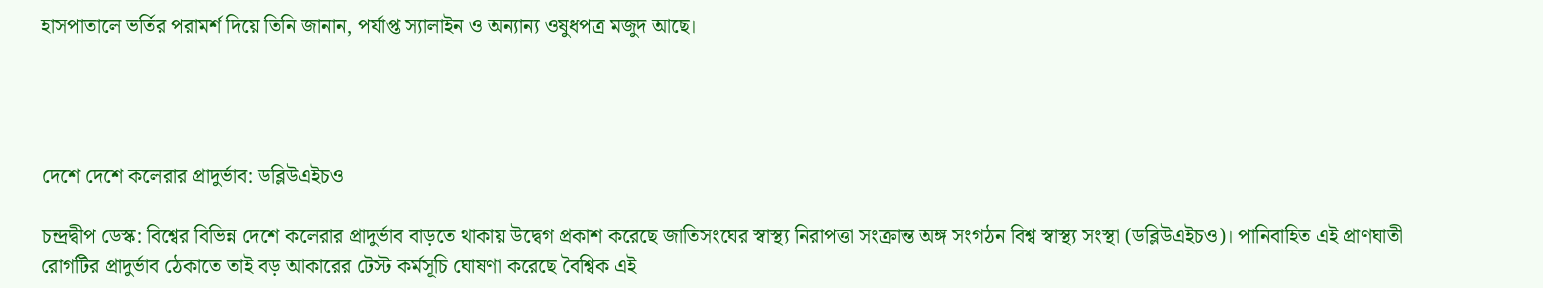হাসপাতালে ভর্তির পরামর্শ দিয়ে তিনি জানান, পর্যাপ্ত স্যালাইন ও অন্যান্য ওষুধপত্র মজুদ আছে।




দেশে দেশে কলেরার প্রাদুর্ভাব: ডব্লিউএইচও

চন্দ্রদ্বীপ ডেস্ক: বিশ্বের বিভিন্ন দেশে কলেরার প্রাদুর্ভাব বাড়তে থাকায় উদ্বেগ প্রকাশ করেছে জাতিসংঘের স্বাস্থ্য নিরাপত্তা সংক্রান্ত অঙ্গ সংগঠন বিশ্ব স্বাস্থ্য সংস্থা (ডব্লিউএইচও)। পানিবাহিত এই প্রাণঘাতী রোগটির প্রাদুর্ভাব ঠেকাতে তাই বড় আকারের টেস্ট কর্মসূচি ঘোষণা করেছে বৈশ্বিক এই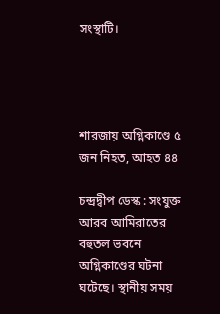সংস্থাটি।




শারজায় অগ্নিকাণ্ডে ৫ জন নিহত, আহত ৪৪

চন্দ্রদ্বীপ ডেস্ক : সংযুক্ত আরব আমিরাতের বহুতল ভবনে অগ্নিকাণ্ডের ঘটনা ঘটেছে। স্থানীয় সময়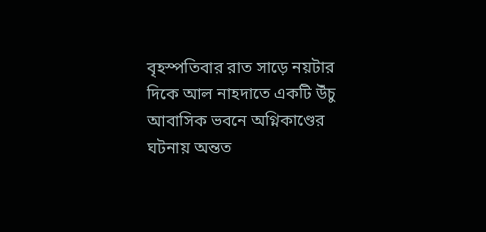বৃহস্পতিবার রাত সাড়ে নয়টার দিকে আল নাহদাতে একটি উঁচু আবাসিক ভবনে অগ্নিকাণ্ডের ঘটনায় অন্তত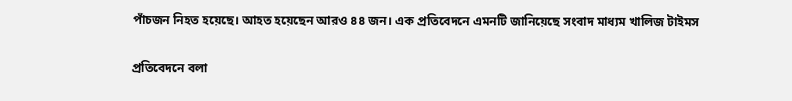পাঁচজন নিহত হয়েছে। আহত হয়েছেন আরও ৪৪ জন। এক প্রতিবেদনে এমনটি জানিয়েছে সংবাদ মাধ্যম খালিজ টাইমস

প্রতিবেদনে বলা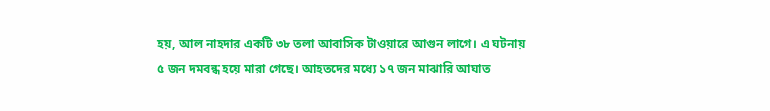হয়, আল নাহদার একটি ৩৮ তলা আবাসিক টাওয়ারে আগুন লাগে। এ ঘটনায় ৫ জন দমবন্ধ হয়ে মারা গেছে। আহতদের মধ্যে ১৭ জন মাঝারি আঘাত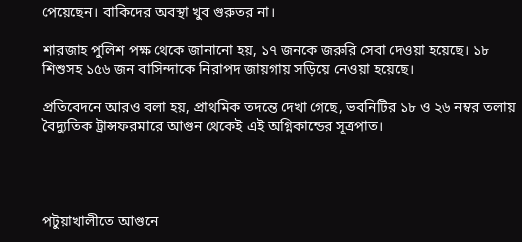পেয়েছেন। বাকিদের অবস্থা খুব গুরুতর না।

শারজাহ পুলিশ পক্ষ থেকে জানানো হয়, ১৭ জনকে জরুরি সেবা দেওয়া হয়েছে। ১৮ শিশুসহ ১৫৬ জন বাসিন্দাকে নিরাপদ জায়গায় সড়িয়ে নেওয়া হয়েছে।

প্রতিবেদনে আরও বলা হয়, প্রাথমিক তদন্তে দেখা গেছে, ভবনিটির ১৮ ও ২৬ নম্বর তলায় বৈদ্যুতিক ট্রান্সফরমারে আগুন থেকেই এই অগ্নিকান্ডের সূত্রপাত।




পটুয়াখালীতে আগুনে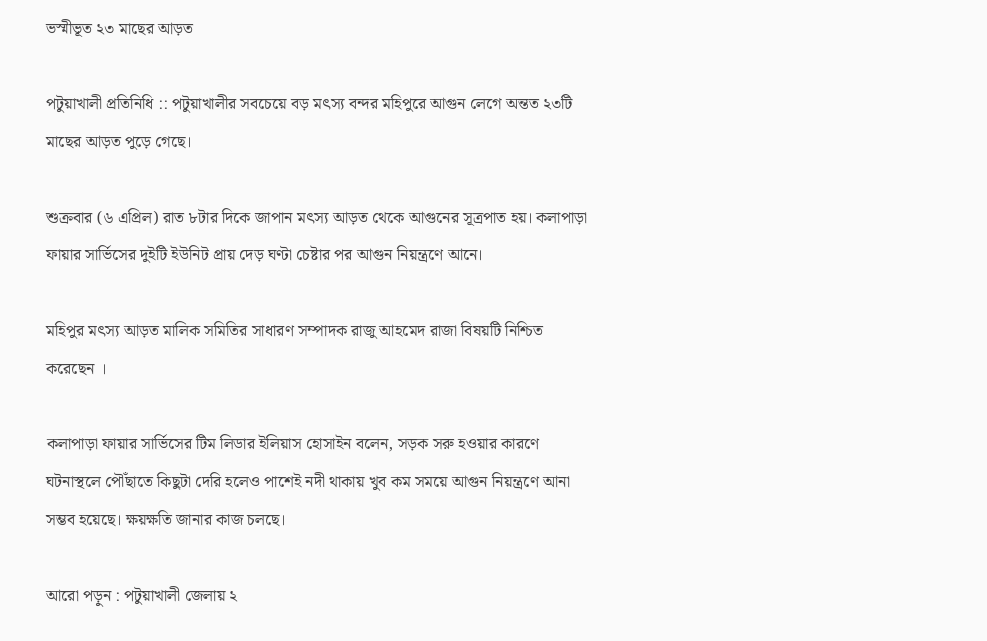ভস্মীভূত ২৩ মাছের আড়ত

পটুয়াখালী প্রতিনিধি :: পটুয়াখালীর সবচেয়ে বড় মৎস্য বন্দর মহিপুরে আগুন লেগে অন্তত ২৩টি মাছের আড়ত পুড়ে গেছে।

শুক্রবার (৬ এপ্রিল) রাত ৮টার দিকে জাপান মৎস্য আড়ত থেকে আগুনের সূত্রপাত হয়। কলাপাড়া ফায়ার সার্ভিসের দুইটি ইউনিট প্রায় দেড় ঘণ্টা চেষ্টার পর আগুন নিয়ন্ত্রণে আনে।

মহিপুর মৎস্য আড়ত মালিক সমিতির সাধারণ সম্পাদক রাজু আহমেদ রাজা বিষয়টি নিশ্চিত করেছেন ।

কলাপাড়া ফায়ার সার্ভিসের টিম লিডার ইলিয়াস হোসাইন বলেন, সড়ক সরু হওয়ার কারণে ঘটনাস্থলে পৌঁছাতে কিছুটা দেরি হলেও পাশেই নদী থাকায় খুব কম সময়ে আগুন নিয়ন্ত্রণে আনা সম্ভব হয়েছে। ক্ষয়ক্ষতি জানার কাজ চলছে।

আরো পড়ুন : পটুয়াখালী জেলায় ২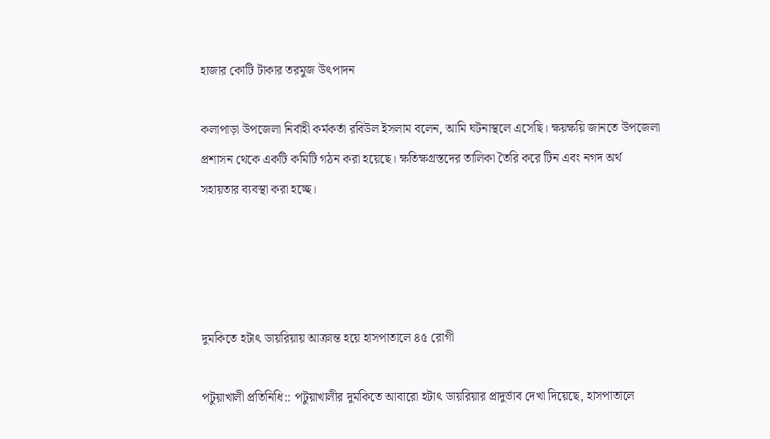হাজার কোটি টাকার তরমুজ উৎপাদন

কলাপাড়া উপজেলা নির্বাহী কর্মকর্তা রবিউল ইসলাম বলেন, আমি ঘটনাস্থলে এসেছি। ক্ষয়ক্ষয়ি জানতে উপজেলা প্রশাসন থেকে একটি কমিটি গঠন করা হয়েছে। ক্ষতিক্ষগ্রস্তদের তালিকা তৈরি করে টিন এবং নগদ অর্থ সহায়তার ব্যবস্থা করা হচ্ছে।




দুমকিতে হটাৎ ডায়রিয়ায় আক্রান্ত হয়ে হাসপাতালে ৪৫ রোগী

পটুয়াখালী প্রতিনিধি:: পটুয়াখালীর দুমকিতে আবারো হটাৎ ডায়রিয়ার প্রাদুর্ভাব দেখা দিয়েছে, হাসপাতালে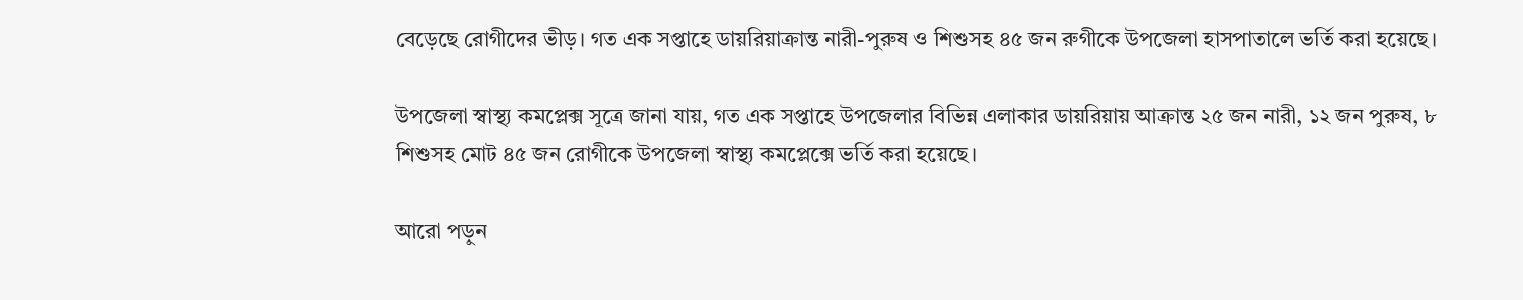বেড়েছে রোগীদের ভীড়। গত এক সপ্তাহে ডায়রিয়াক্রান্ত নারী-পুরুষ ও শিশুসহ ৪৫ জন রুগীকে উপজেলা হাসপাতালে ভর্তি করা হয়েছে।

উপজেলা স্বাস্থ্য কমপ্লেক্স সূত্রে জানা যায়, গত এক সপ্তাহে উপজেলার বিভিন্ন এলাকার ডায়রিয়ায় আক্রান্ত ২৫ জন নারী, ১২ জন পুরুষ, ৮ শিশুসহ মোট ৪৫ জন রোগীকে উপজেলা স্বাস্থ্য কমপ্লেক্সে ভর্তি করা হয়েছে।

আরো পড়ুন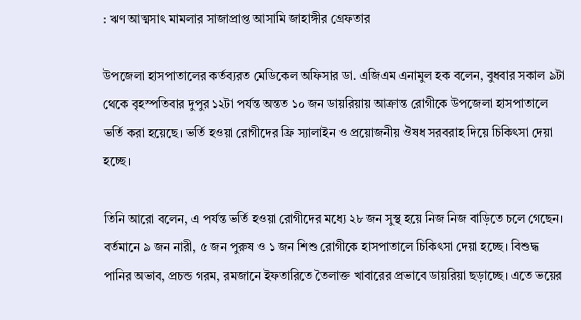: ঋণ আত্মসাৎ মামলার সাজাপ্রাপ্ত আসামি জাহাঙ্গীর গ্রেফতার

উপজেলা হাসপাতালের কর্তব্যরত মেডিকেল অফিসার ডা. এজিএম এনামুল হক বলেন, বুধবার সকাল ৯টা থেকে বৃহস্পতিবার দুপুর ১২টা পর্যন্ত অন্তত ১০ জন ডায়রিয়ায় আক্রান্ত রোগীকে উপজেলা হাসপাতালে ভর্তি করা হয়েছে। ভর্তি হওয়া রোগীদের ফ্রি স্যালাইন ও প্রয়োজনীয় ঔষধ সরবরাহ দিয়ে চিকিৎসা দেয়া হচ্ছে।

তিনি আরো বলেন, এ পর্যন্ত ভর্তি হওয়া রোগীদের মধ্যে ২৮ জন সুস্থ হয়ে নিজ নিজ বাড়িতে চলে গেছেন। বর্তমানে ৯ জন নারী, ৫ জন পুরুষ ও ১ জন শিশু রোগীকে হাসপাতালে চিকিৎসা দেয়া হচ্ছে। বিশুদ্ধ পানির অভাব, প্রচন্ড গরম, রমজানে ইফতারিতে তৈলাক্ত খাবারের প্রভাবে ডায়রিয়া ছড়াচ্ছে। এতে ভয়ের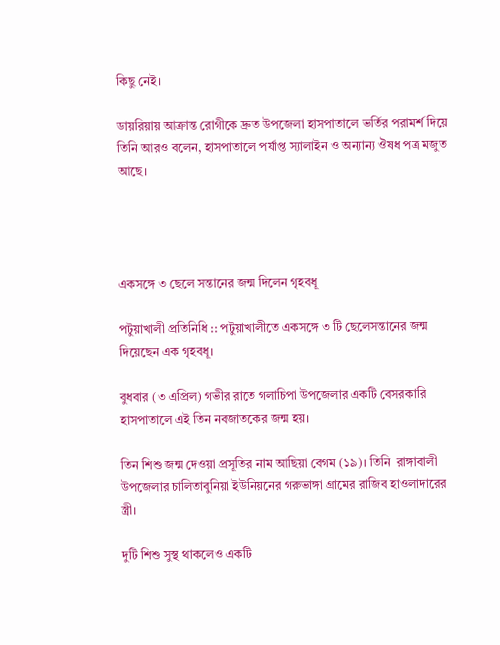কিছু নেই।

ডায়রিয়ায় আক্রান্ত রোগীকে দ্রুত উপজেলা হাসপাতালে ভর্তির পরামর্শ দিয়ে তিনি আরও বলেন, হাসপাতালে পর্যাপ্ত স্যালাইন ও অন্যান্য ঔষধ পত্র মজুত আছে।




একসঙ্গে ৩ ছেলে সন্তানের জন্ম দিলেন গৃহবধূ

পটুয়াখালী প্রতিনিধি :: পটুয়াখালীতে একসঙ্গে ৩ টি ছেলেসন্তানের জন্ম দিয়েছেন এক গৃহবধূ।

বুধবার (৩ এপ্রিল) গভীর রাতে গলাচিপা উপজেলার একটি বেসরকারি হাসপাতালে এই তিন নবজাতকের জন্ম হয়।

তিন শিশু জন্ম দেওয়া প্রসূতির নাম আছিয়া বেগম (১৯)। তিনি  রাঙ্গাবালী উপজেলার চালিতাবুনিয়া ইউনিয়নের গরুভাঙ্গা গ্রামের রাজিব হাওলাদারের স্ত্রী।

দুটি শিশু সুস্থ থাকলেও একটি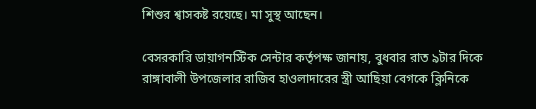শিশুর শ্বাসকষ্ট রয়েছে। মা সুস্থ আছেন।

বেসরকারি ডায়াগনস্টিক সেন্টার কর্তৃপক্ষ জানায়, বুধবার রাত ৯টার দিকে রাঙ্গাবালী উপজেলার রাজিব হাওলাদারের স্ত্রী আছিয়া বেগকে ক্লিনিকে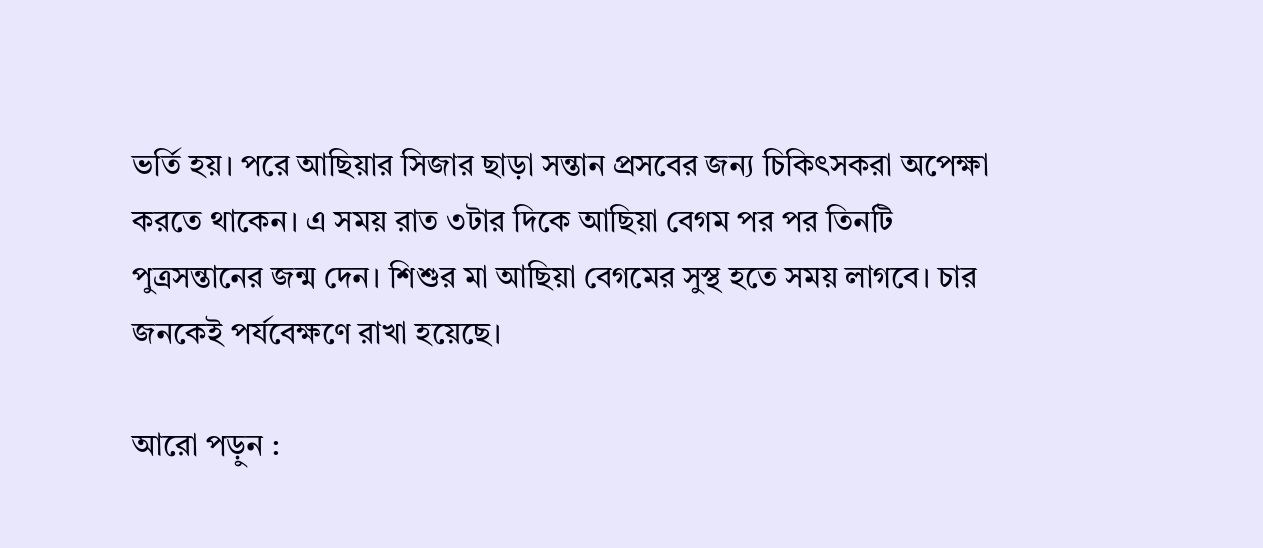ভর্তি হয়। পরে আছিয়ার সিজার ছাড়া সন্তান প্রসবের জন্য চিকিৎসকরা অপেক্ষা করতে থাকেন। এ সময় রাত ৩টার দিকে আছিয়া বেগম পর পর তিনটি পুত্রসন্তানের জন্ম দেন। শিশুর মা আছিয়া বেগমের সুস্থ হতে সময় লাগবে। চার জনকেই পর্যবেক্ষণে রাখা হয়েছে।

আরো পড়ুন :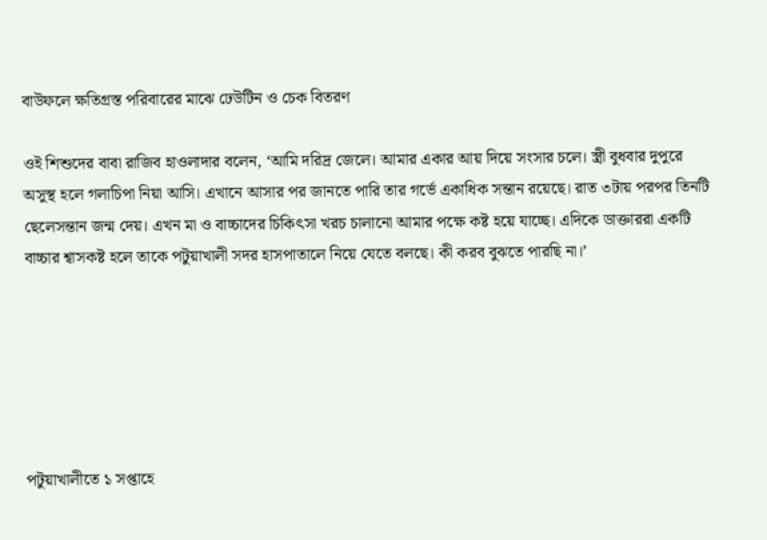বাউফলে ক্ষতিগ্রস্ত পরিবারের মাঝে ঢেউটিন ও চেক বিতরণ

ওই শিশুদের বাবা রাজিব হাওলাদার বলেন, ‘আমি দরিদ্র জেলে। আমার একার আয় দিয়ে সংসার চলে। স্ত্রী বুধবার দুপুরে অসুস্থ হলে গলাচিপা নিয়া আসি। এখানে আসার পর জানতে পারি তার গর্ভে একাধিক সন্তান রয়েছে। রাত ৩টায় পরপর তিনটি ছেলেসন্তান জন্ম দেয়। এখন মা ও বাচ্চাদের চিকিৎসা খরচ চালানো আমার পক্ষে কষ্ট হয়ে যাচ্ছে। এদিকে ডাক্তাররা একটি বাচ্চার শ্বাসকষ্ট হলে তাকে পটুয়াখালী সদর হাসপাতালে নিয়ে যেতে বলছে। কী করব বুঝতে পারছি না।’






পটুয়াখালীতে ১ সপ্তাহে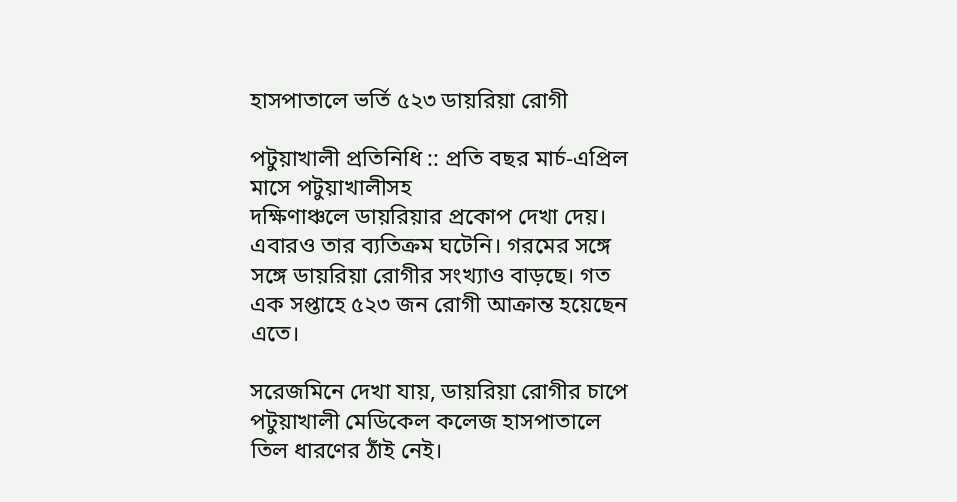হাসপাতালে ভর্তি ৫২৩ ডায়রিয়া রোগী

পটুয়াখালী প্রতিনিধি :: প্রতি বছর মার্চ-এপ্রিল মাসে পটুয়াখালীসহ
দক্ষিণাঞ্চলে ডায়রিয়ার প্রকোপ দেখা দেয়। এবারও তার ব্যতিক্রম ঘটেনি। গরমের সঙ্গে সঙ্গে ডায়রিয়া রোগীর সংখ্যাও বাড়ছে। গত এক সপ্তাহে ৫২৩ জন রোগী আক্রান্ত হয়েছেন এতে।

সরেজমিনে দেখা যায়, ডায়রিয়া রোগীর চাপে পটুয়াখালী মেডিকেল কলেজ হাসপাতালে তিল ধারণের ঠাঁই নেই।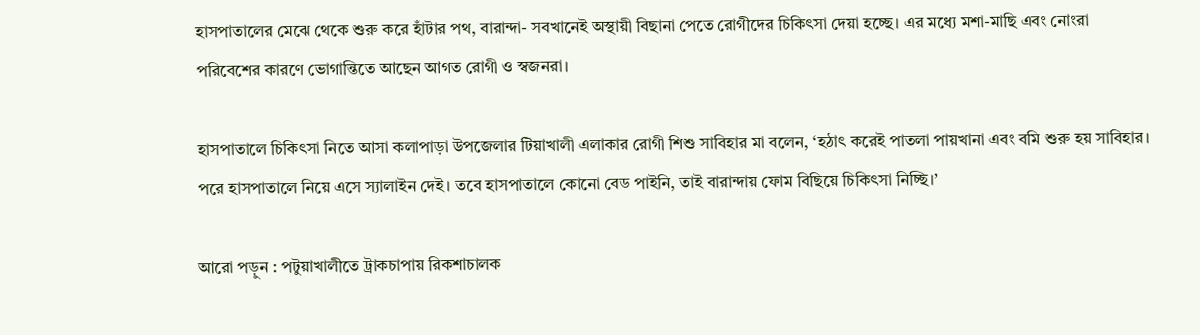হাসপাতালের মেঝে থেকে শুরু করে হাঁটার পথ, বারান্দা- সবখানেই অস্থায়ী বিছানা পেতে রোগীদের চিকিৎসা দেয়া হচ্ছে। এর মধ্যে মশা-মাছি এবং নোংরা পরিবেশের কারণে ভোগান্তিতে আছেন আগত রোগী ও স্বজনরা।

হাসপাতালে চিকিৎসা নিতে আসা কলাপাড়া উপজেলার টিয়াখালী এলাকার রোগী শিশু সাবিহার মা বলেন, ‘হঠাৎ করেই পাতলা পায়খানা এবং বমি শুরু হয় সাবিহার। পরে হাসপাতালে নিয়ে এসে স্যালাইন দেই। তবে হাসপাতালে কোনো বেড পাইনি, তাই বারান্দায় ফোম বিছিয়ে চিকিৎসা নিচ্ছি।’

আরো পড়ুন : পটুয়াখালীতে ট্রাকচাপায় রিকশাচালক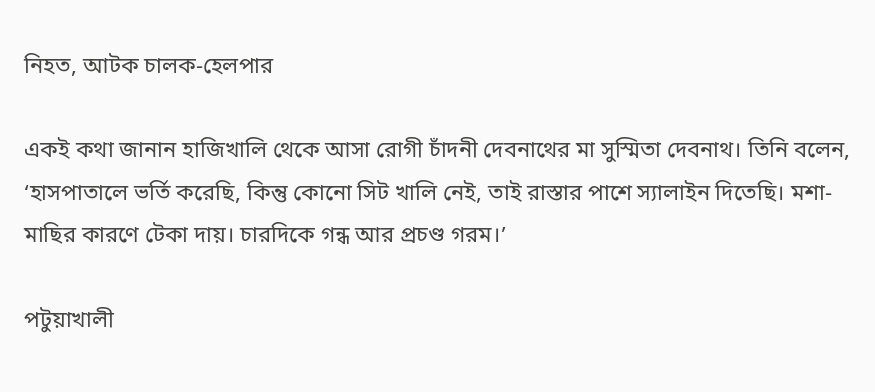নিহত, আটক চালক-হেলপার

একই কথা জানান হাজিখালি থেকে আসা রোগী চাঁদনী দেবনাথের মা সুস্মিতা দেবনাথ। তিনি বলেন, ‘হাসপাতালে ভর্তি করেছি, কিন্তু কোনো সিট খালি নেই, তাই রাস্তার পাশে স্যালাইন দিতেছি। মশা-মাছির কারণে টেকা দায়। চারদিকে গন্ধ আর প্রচণ্ড গরম।’

পটুয়াখালী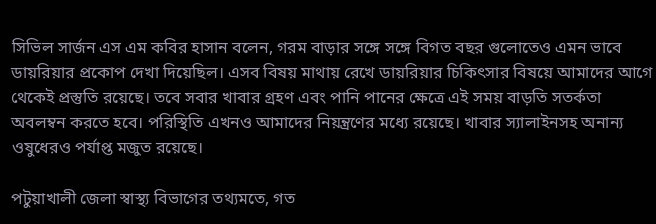সিভিল সার্জন এস এম কবির হাসান বলেন, গরম বাড়ার সঙ্গে সঙ্গে বিগত বছর গুলোতেও এমন ভাবে ডায়রিয়ার প্রকোপ দেখা দিয়েছিল। এসব বিষয় মাথায় রেখে ডায়রিয়ার চিকিৎসার বিষয়ে আমাদের আগে থেকেই প্রস্তুতি রয়েছে। তবে সবার খাবার গ্রহণ এবং পানি পানের ক্ষেত্রে এই সময় বাড়তি সতর্কতা অবলম্বন করতে হবে। পরিস্থিতি এখনও আমাদের নিয়ন্ত্রণের মধ্যে রয়েছে। খাবার স্যালাইনসহ অনান্য ওষুধেরও পর্যাপ্ত মজুত রয়েছে।

পটুয়াখালী জেলা স্বাস্থ্য বিভাগের তথ্যমতে, গত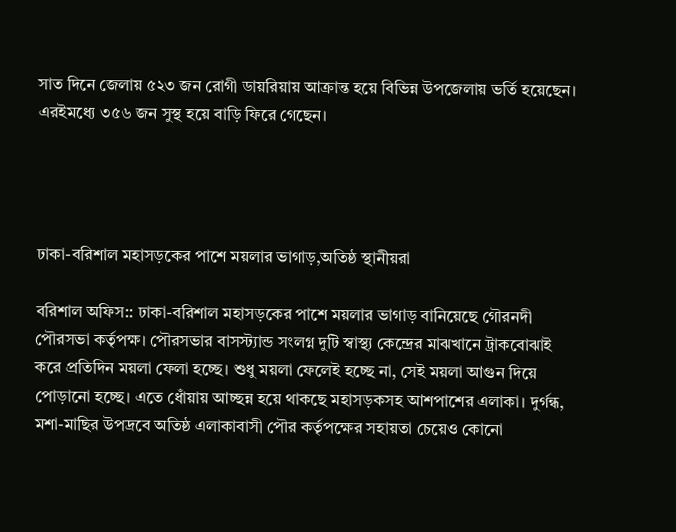সাত দিনে জেলায় ৫২৩ জন রোগী ডায়রিয়ায় আক্রান্ত হয়ে বিভিন্ন উপজেলায় ভর্তি হয়েছেন। এরইমধ্যে ৩৫৬ জন সুস্থ হয়ে বাড়ি ফিরে গেছেন।




ঢাকা-বরিশাল মহাসড়কের পাশে ময়লার ভাগাড়,অতিষ্ঠ স্থানীয়রা

বরিশাল অফিস:: ঢাকা-বরিশাল মহাসড়কের পাশে ময়লার ভাগাড় বানিয়েছে গৌরনদী পৌরসভা কর্তৃপক্ষ। পৌরসভার বাসস্ট্যান্ড সংলগ্ন দুটি স্বাস্থ্য কেন্দ্রের মাঝখানে ট্রাকবোঝাই করে প্রতিদিন ময়লা ফেলা হচ্ছে। শুধু ময়লা ফেলেই হচ্ছে না, সেই ময়লা আগুন দিয়ে পোড়ানো হচ্ছে। এতে ধোঁয়ায় আচ্ছন্ন হয়ে থাকছে মহাসড়কসহ আশপাশের এলাকা। দুর্গন্ধ, মশা-মাছির উপদ্রবে অতিষ্ঠ এলাকাবাসী পৌর কর্তৃপক্ষের সহায়তা চেয়েও কোনো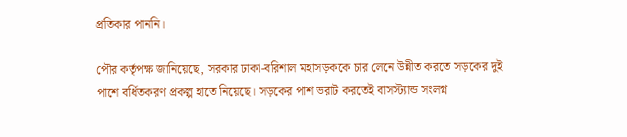প্রতিকার পাননি।

পৌর কর্তৃপক্ষ জানিয়েছে, সরকার ঢাকা-বরিশাল মহাসড়ককে চার লেনে উন্নীত করতে সড়কের দুই পাশে বর্ধিতকরণ প্রকল্প হাতে নিয়েছে। সড়কের পাশ ভরাট করতেই বাসস্ট্যান্ড সংলগ্ন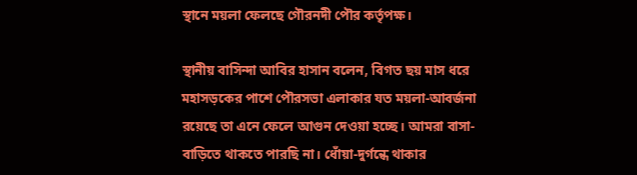স্থানে ময়লা ফেলছে গৌরনদী পৌর কর্তৃপক্ষ।

স্থানীয় বাসিন্দা আবির হাসান বলেন, বিগত ছয় মাস ধরে মহাসড়কের পাশে পৌরসভা এলাকার যত ময়লা-আবর্জনা রয়েছে তা এনে ফেলে আগুন দেওয়া হচ্ছে। আমরা বাসা-বাড়িতে থাকতে পারছি না। ধোঁয়া-দুর্গন্ধে থাকার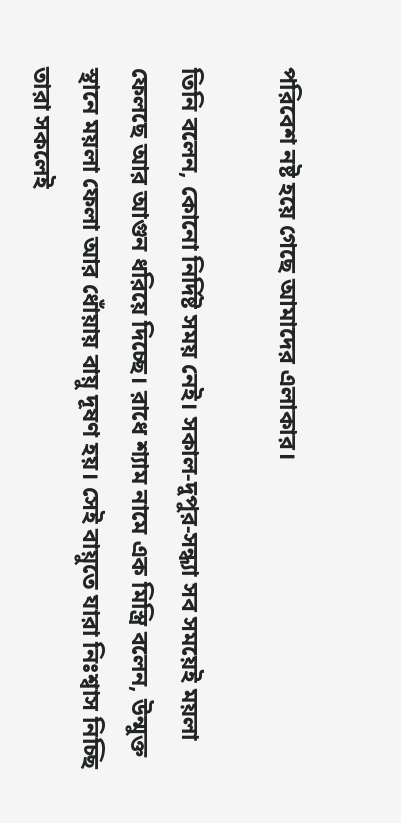পরিবেশ নষ্ট হয়ে গেছে আমাদের এলাকার।

তিনি বলেন, কোনো নির্দিষ্ট সময় নেই। সকাল-দুপুর-সন্ধ্যা সব সময়েই ময়লা ফেলছে আর আগুন ধরিয়ে দিচ্ছে। রাধে শ্যাম নামে এক মিস্ত্রি বলেন, উন্মুক্ত স্থানে ময়লা ফেলা আর ধোঁয়ায় বায়ু দূষণ হয়। সেই বায়ুতে যারা নিঃশ্বাস নিচ্ছি তারা সকলেই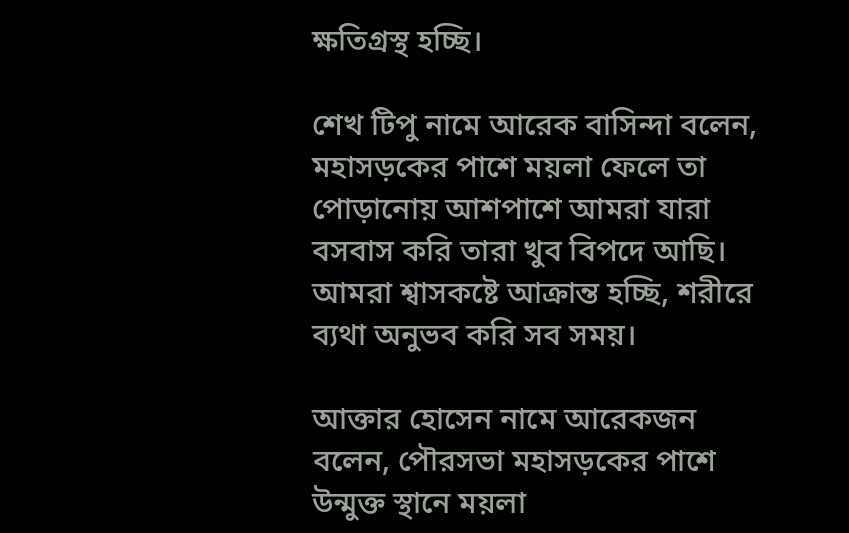ক্ষতিগ্রস্থ হচ্ছি।

শেখ টিপু নামে আরেক বাসিন্দা বলেন, মহাসড়কের পাশে ময়লা ফেলে তা পোড়ানোয় আশপাশে আমরা যারা বসবাস করি তারা খুব বিপদে আছি। আমরা শ্বাসকষ্টে আক্রান্ত হচ্ছি, শরীরে ব্যথা অনুভব করি সব সময়।

আক্তার হোসেন নামে আরেকজন বলেন, পৌরসভা মহাসড়কের পাশে উন্মুক্ত স্থানে ময়লা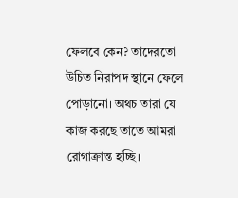ফেলবে কেন? তাদেরতো উচিত নিরাপদ স্থানে ফেলে পোড়ানো। অথচ তারা যে কাজ করছে তাতে আমরা রোগাক্রান্ত হচ্ছি।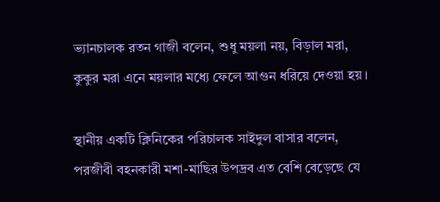ভ্যানচালক রতন গাজী বলেন, শুধু ময়লা নয়, বিড়াল মরা, কুকুর মরা এনে ময়লার মধ্যে ফেলে আগুন ধরিয়ে দেওয়া হয়।

স্থানীয় একটি ক্লিনিকের পরিচালক সাইদুল বাসার বলেন, পরজীবী বহনকারী মশা-মাছির উপদ্রব এত বেশি বেড়েছে যে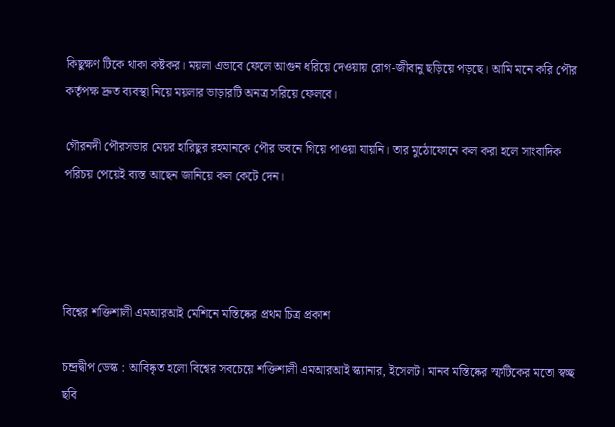কিছুক্ষণ টিকে থাকা কষ্টকর। ময়লা এভাবে ফেলে আগুন ধরিয়ে দেওয়ায় রোগ-জীবানু ছড়িয়ে পড়ছে। আমি মনে করি পৌর কর্তৃপক্ষ দ্রুত ব্যবস্থা নিয়ে ময়লার ভাড়ারটি অনত্র সরিয়ে ফেলবে।

গৌরনদী পৌরসভার মেয়র হারিছুর রহমানকে পৌর ভবনে গিয়ে পাওয়া যায়নি। তার মুঠোফোনে কল করা হলে সাংবাদিক পরিচয় পেয়েই ব্যস্ত আছেন জানিয়ে কল কেটে দেন।




বিশ্বের শক্তিশালী এমআরআই মেশিনে মস্তিষ্কের প্রথম চিত্র প্রকাশ

চন্দ্রদ্বীপ ডেস্ক : আবিষ্কৃত হলো বিশ্বের সবচেয়ে শক্তিশালী এমআরআই স্ক্যানার, ইসেলট। মানব মস্তিষ্কের স্ফটিকের মতো স্বচ্ছ ছবি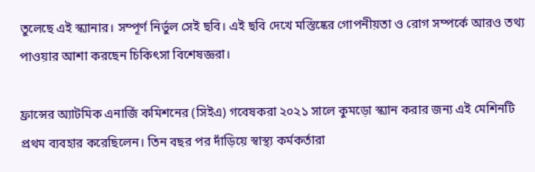তুলেছে এই স্ক্যানার। সম্পূর্ণ নির্ভুল সেই ছবি। এই ছবি দেখে মস্তিষ্কের গোপনীয়তা ও রোগ সম্পর্কে আরও তথ্য পাওয়ার আশা করছেন চিকিৎসা বিশেষজ্ঞরা।

ফ্রান্সের অ্যাটমিক এনার্জি কমিশনের (সিইএ) গবেষকরা ২০২১ সালে কুমড়ো স্ক্যান করার জন্য এই মেশিনটি প্রথম ব্যবহার করেছিলেন। তিন বছর পর দাঁড়িয়ে স্বাস্থ্য কর্মকর্তারা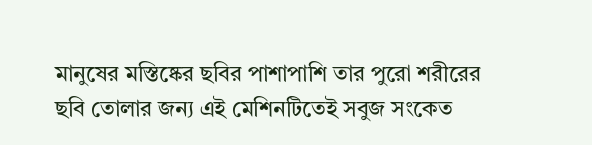মানুষের মস্তিষ্কের ছবির পাশাপাশি তার পুরো শরীরের ছবি তোলার জন্য এই মেশিনটিতেই সবুজ সংকেত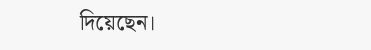দিয়েছেন।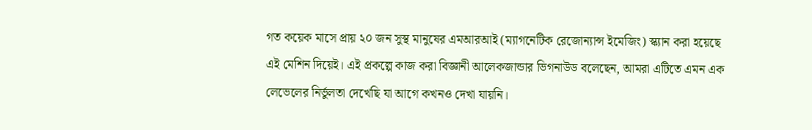গত কয়েক মাসে প্রায় ২০ জন সুস্থ মানুষের এমআরআই (ম্যাগনেটিক রেজোন্যান্স ইমেজিং) স্ক্যান করা হয়েছে এই মেশিন দিয়েই। এই প্রকল্পে কাজ করা বিজ্ঞানী আলেকজান্ডার ভিগনাউড বলেছেন, আমরা এটিতে এমন এক লেভেলের নির্ভুলতা দেখেছি যা আগে কখনও দেখা যায়নি।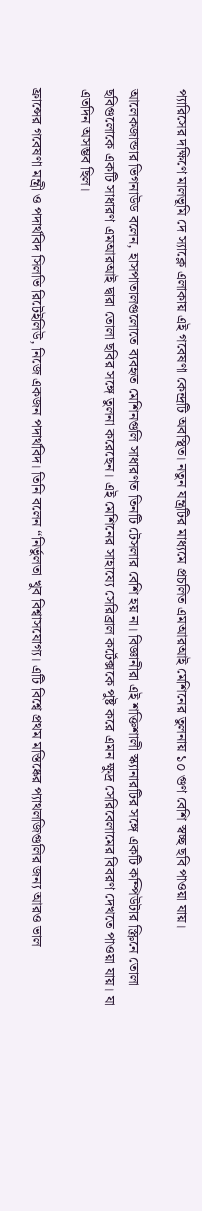প্যারিসের দক্ষিণে মালভূমি দে স্যাক্লে এলাকায় এই গবেষণা কেন্দ্রটি অবস্থিত। নতুন যন্ত্রটির মাধ্যমে প্রচলিত এমআরআই মেশিনের তুলনায় ১০ গুণ বেশি স্বচ্ছ ছবি পাওয়া যায়।

আলেকজান্ডার ভিগনাউড বলেন, হাসপাতালগুলোতে ব্যবহৃত মেশিনগুলি সাধারণত তিনটি টেসলার বেশি হয় না। বিজ্ঞানীরা এই শক্তিশালী স্ক্যানারটির সঙ্গে একটি কম্পিউটার স্ক্রিনে তোলা ছবিগুলোকে একটি সাধারণ এমআরআই দ্বারা তোলা ছবির সঙ্গে তুলনা করেছেন। এই মেশিনের সাহায্যে সেরিব্রাল কর্টেক্সকে পুষ্ট করে এমন ক্ষুদ্র সেরিবেলামের বিবরণ দেখতে পাওয়া যায়। যা এতদিন অসম্ভব ছিল।

ফ্রান্সের গবেষণা মন্ত্রী ও পদার্থবিদ সিলভি রিটেইলিউ, নিজে একজন পদার্থবিদ। তিনি বলেন “নির্ভুলতা খুব বিশ্বাসযোগ্য। এটি বিশ্বে প্রথম মস্তিষ্কের প্যাথলজিগুলির জন্য আরও ভাল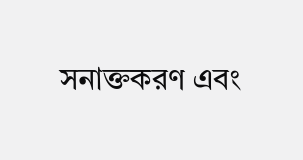সনাক্তকরণ এবং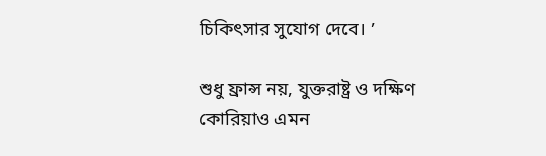চিকিৎসার সুযোগ দেবে। ’

শুধু ফ্রান্স নয়, যুক্তরাষ্ট্র ও দক্ষিণ কোরিয়াও এমন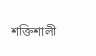শক্তিশালী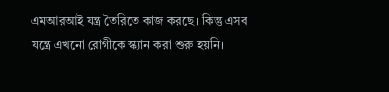এমআরআই যন্ত্র তৈরিতে কাজ করছে। কিন্তু এসব যন্ত্রে এখনো রোগীকে স্ক্যান করা শুরু হয়নি।